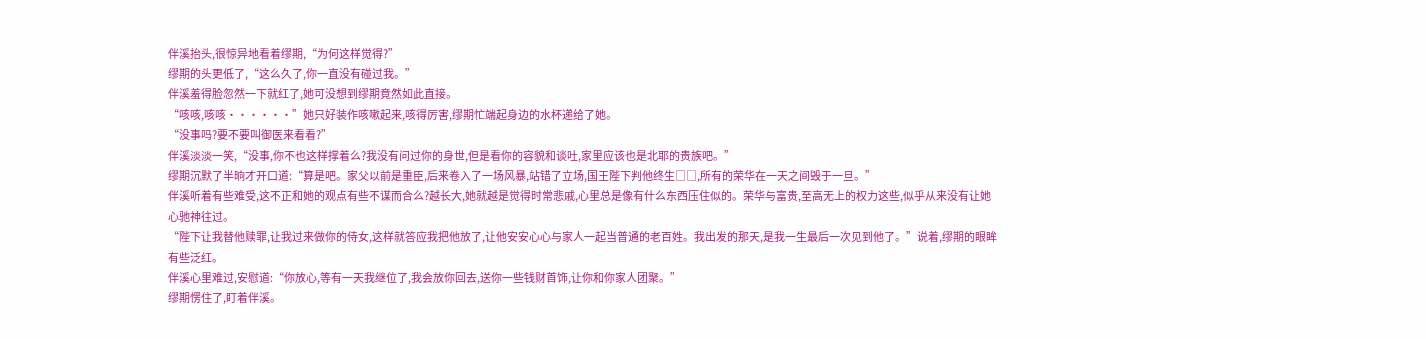伴溪抬头,很惊异地看着缪期,“为何这样觉得?”
缪期的头更低了,“这么久了,你一直没有碰过我。”
伴溪羞得脸忽然一下就红了,她可没想到缪期竟然如此直接。
“咳咳,咳咳······”她只好装作咳嗽起来,咳得厉害,缪期忙端起身边的水杯递给了她。
“没事吗?要不要叫御医来看看?”
伴溪淡淡一笑,“没事,你不也这样撑着么?我没有问过你的身世,但是看你的容貌和谈吐,家里应该也是北耶的贵族吧。”
缪期沉默了半晌才开口道:“算是吧。家父以前是重臣,后来卷入了一场风暴,站错了立场,国王陛下判他终生□□,所有的荣华在一天之间毁于一旦。”
伴溪听着有些难受,这不正和她的观点有些不谋而合么?越长大,她就越是觉得时常悲戚,心里总是像有什么东西压住似的。荣华与富贵,至高无上的权力这些,似乎从来没有让她心驰神往过。
“陛下让我替他赎罪,让我过来做你的侍女,这样就答应我把他放了,让他安安心心与家人一起当普通的老百姓。我出发的那天,是我一生最后一次见到他了。”说着,缪期的眼眸有些泛红。
伴溪心里难过,安慰道:“你放心,等有一天我继位了,我会放你回去,送你一些钱财首饰,让你和你家人团聚。”
缪期愣住了,盯着伴溪。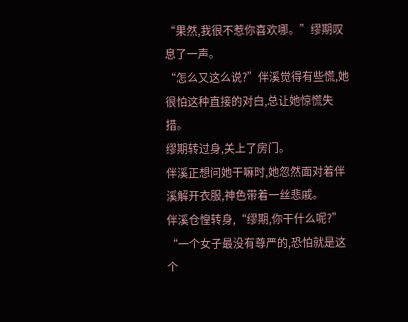“果然,我很不惹你喜欢哪。”缪期叹息了一声。
“怎么又这么说?”伴溪觉得有些慌,她很怕这种直接的对白,总让她惊慌失措。
缪期转过身,关上了房门。
伴溪正想问她干嘛时,她忽然面对着伴溪解开衣服,神色带着一丝悲戚。
伴溪仓惶转身,“缪期,你干什么呢?”
“一个女子最没有尊严的,恐怕就是这个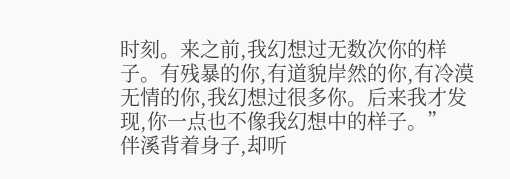时刻。来之前,我幻想过无数次你的样子。有残暴的你,有道貌岸然的你,有冷漠无情的你,我幻想过很多你。后来我才发现,你一点也不像我幻想中的样子。”
伴溪背着身子,却听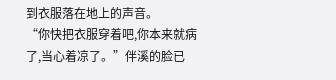到衣服落在地上的声音。
“你快把衣服穿着吧,你本来就病了,当心着凉了。”伴溪的脸已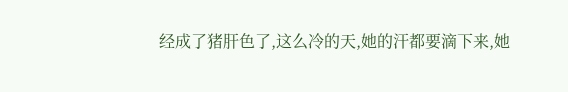经成了猪肝色了,这么冷的天,她的汗都要滴下来,她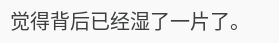觉得背后已经湿了一片了。